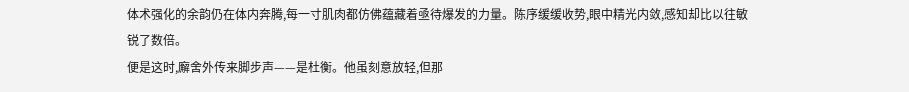体术强化的余韵仍在体内奔腾,每一寸肌肉都仿佛蕴藏着亟待爆发的力量。陈序缓缓收势,眼中精光内敛,感知却比以往敏锐了数倍。
便是这时,廨舍外传来脚步声——是杜衡。他虽刻意放轻,但那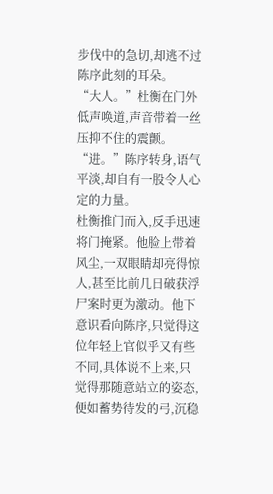步伐中的急切,却逃不过陈序此刻的耳朵。
“大人。”杜衡在门外低声唤道,声音带着一丝压抑不住的震颤。
“进。”陈序转身,语气平淡,却自有一股令人心定的力量。
杜衡推门而入,反手迅速将门掩紧。他脸上带着风尘,一双眼睛却亮得惊人,甚至比前几日破获浮尸案时更为激动。他下意识看向陈序,只觉得这位年轻上官似乎又有些不同,具体说不上来,只觉得那随意站立的姿态,便如蓄势待发的弓,沉稳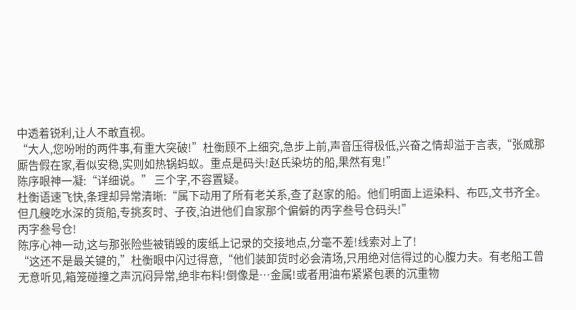中透着锐利,让人不敢直视。
“大人,您吩咐的两件事,有重大突破!”杜衡顾不上细究,急步上前,声音压得极低,兴奋之情却溢于言表,“张威那厮告假在家,看似安稳,实则如热锅蚂蚁。重点是码头!赵氏染坊的船,果然有鬼!”
陈序眼神一凝:“详细说。” 三个字,不容置疑。
杜衡语速飞快,条理却异常清晰:“属下动用了所有老关系,查了赵家的船。他们明面上运染料、布匹,文书齐全。但几艘吃水深的货船,专挑亥时、子夜,泊进他们自家那个偏僻的丙字叁号仓码头!”
丙字叁号仓!
陈序心神一动,这与那张险些被销毁的废纸上记录的交接地点,分毫不差!线索对上了!
“这还不是最关键的,”杜衡眼中闪过得意,“他们装卸货时必会清场,只用绝对信得过的心腹力夫。有老船工曾无意听见,箱笼碰撞之声沉闷异常,绝非布料!倒像是…金属!或者用油布紧紧包裹的沉重物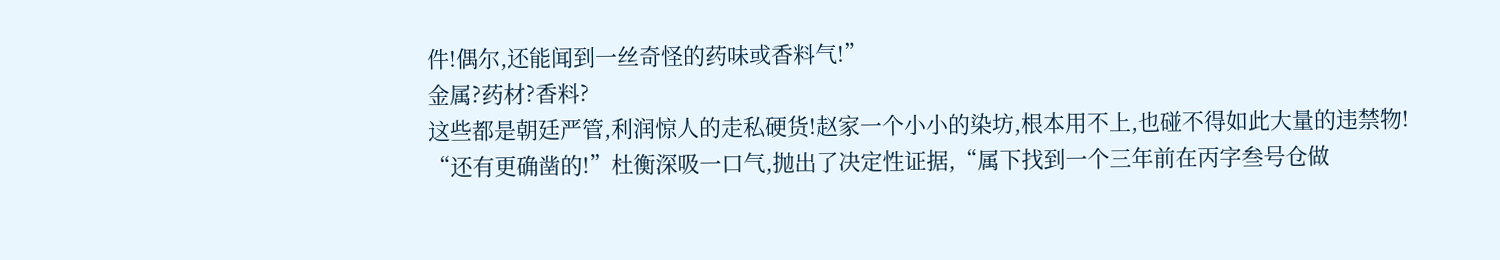件!偶尔,还能闻到一丝奇怪的药味或香料气!”
金属?药材?香料?
这些都是朝廷严管,利润惊人的走私硬货!赵家一个小小的染坊,根本用不上,也碰不得如此大量的违禁物!
“还有更确凿的!”杜衡深吸一口气,抛出了决定性证据,“属下找到一个三年前在丙字叁号仓做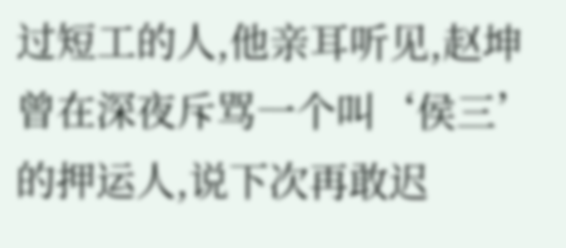过短工的人,他亲耳听见,赵坤曾在深夜斥骂一个叫‘侯三’的押运人,说下次再敢迟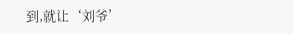到,就让‘刘爷’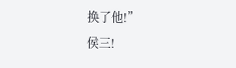换了他!”
侯三!